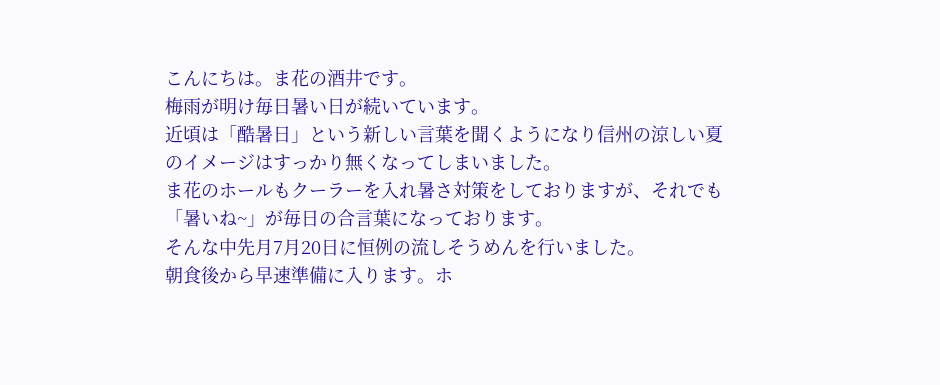こんにちは。ま花の酒井です。
梅雨が明け毎日暑い日が続いています。
近頃は「酷暑日」という新しい言葉を聞くようになり信州の涼しい夏のイメージはすっかり無くなってしまいました。
ま花のホールもクーラーを入れ暑さ対策をしておりますが、それでも「暑いね~」が毎日の合言葉になっております。
そんな中先月7月20日に恒例の流しそうめんを行いました。
朝食後から早速準備に入ります。ホ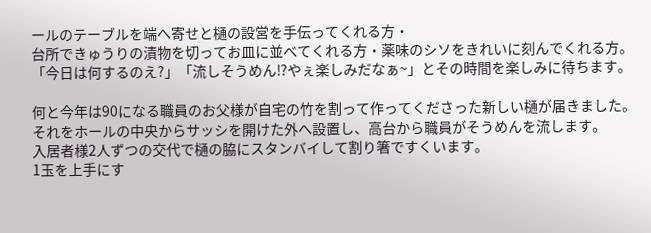ールのテーブルを端へ寄せと樋の設営を手伝ってくれる方・
台所できゅうりの漬物を切ってお皿に並べてくれる方・薬味のシソをきれいに刻んでくれる方。
「今日は何するのえ?」「流しそうめん⁉やぇ楽しみだなぁ~」とその時間を楽しみに待ちます。

何と今年は90になる職員のお父様が自宅の竹を割って作ってくださった新しい樋が届きました。
それをホールの中央からサッシを開けた外へ設置し、高台から職員がそうめんを流します。
入居者様2人ずつの交代で樋の脇にスタンバイして割り箸ですくいます。
1玉を上手にす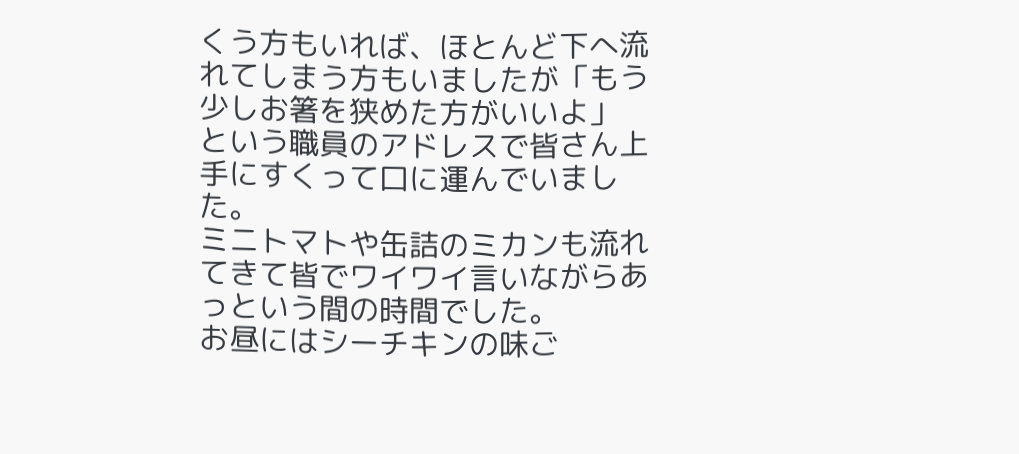くう方もいれば、ほとんど下へ流れてしまう方もいましたが「もう少しお箸を狭めた方がいいよ」
という職員のアドレスで皆さん上手にすくって口に運んでいました。
ミニトマトや缶詰のミカンも流れてきて皆でワイワイ言いながらあっという間の時間でした。
お昼にはシーチキンの味ご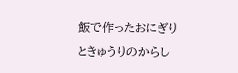飯で作ったおにぎりときゅうりのからし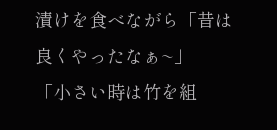漬けを食べながら「昔は良くやったなぁ~」
「小さい時は竹を組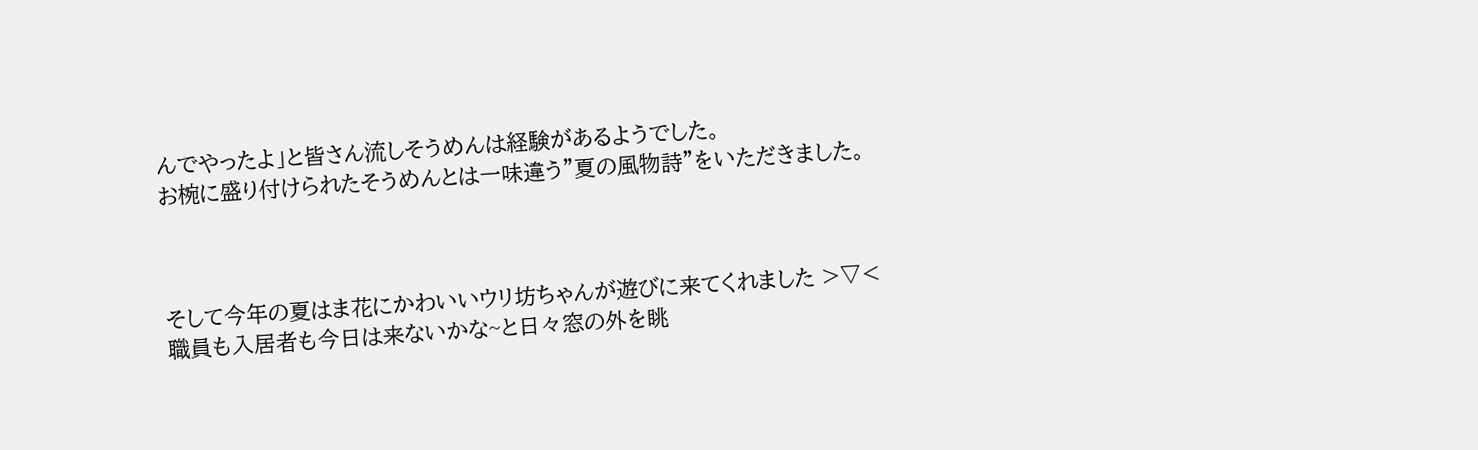んでやったよ」と皆さん流しそうめんは経験があるようでした。
お椀に盛り付けられたそうめんとは一味違う”夏の風物詩”をいただきました。



そして今年の夏はま花にかわいいウリ坊ちゃんが遊びに来てくれました >▽<
職員も入居者も今日は来ないかな~と日々窓の外を眺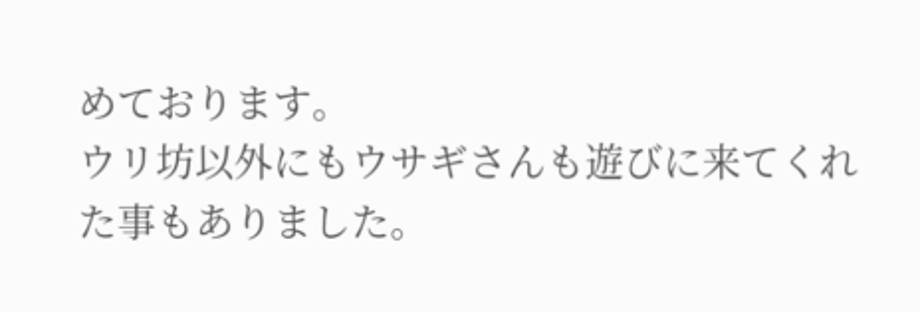めております。
ウリ坊以外にもウサギさんも遊びに来てくれた事もありました。